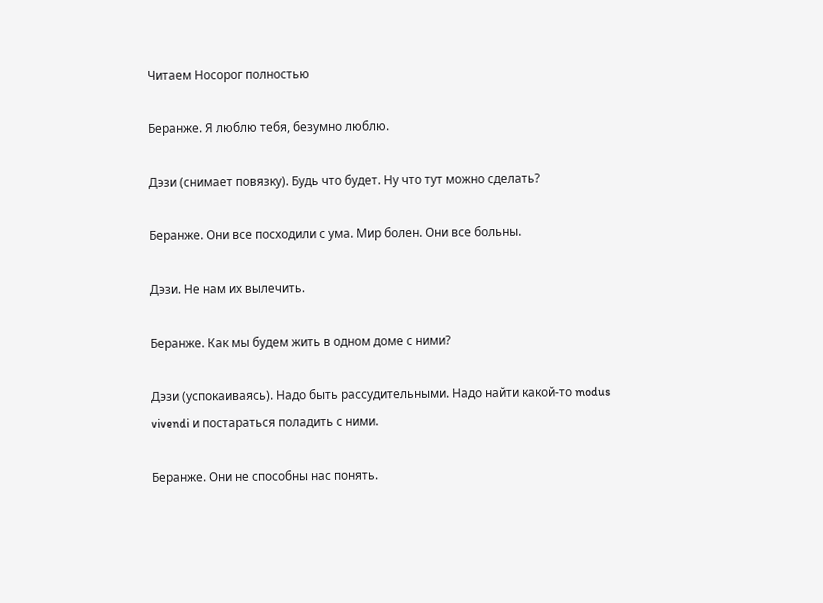Читаем Носорог полностью

Беранже. Я люблю тебя, безумно люблю.

Дэзи (снимает повязку). Будь что будет. Ну что тут можно сделать?

Беранже. Они все посходили с ума. Мир болен. Они все больны.

Дэзи. Не нам их вылечить.

Беранже. Как мы будем жить в одном доме с ними?

Дэзи (успокаиваясь). Надо быть рассудительными. Надо найти какой-то modus vivendi и постараться поладить с ними.

Беранже. Они не способны нас понять.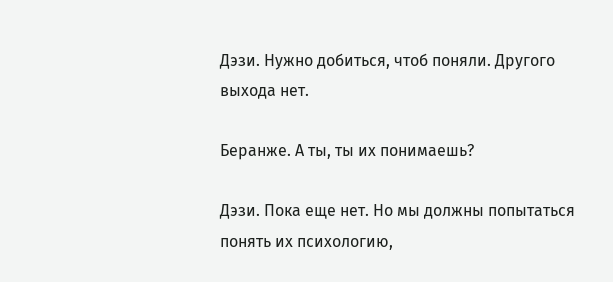Дэзи. Нужно добиться, чтоб поняли. Другого выхода нет.

Беранже. А ты, ты их понимаешь?

Дэзи. Пока еще нет. Но мы должны попытаться понять их психологию,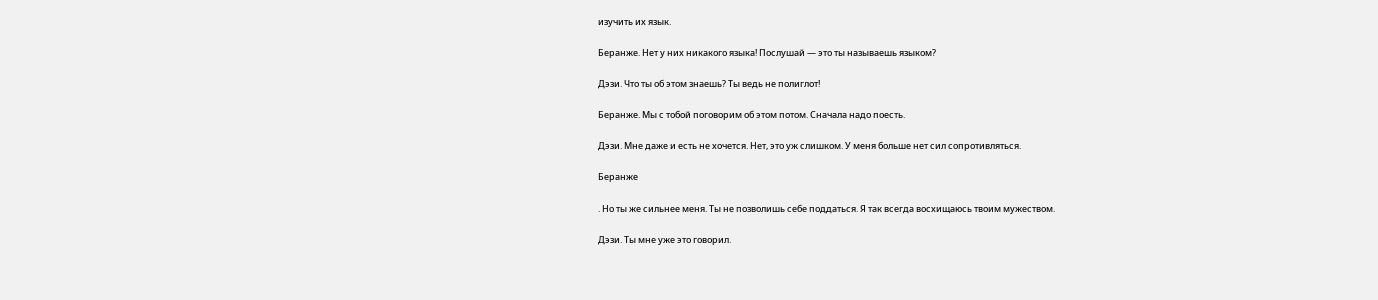изучить их язык.

Беранже. Нет у них никакого языка! Послушай — это ты называешь языком?

Дэзи. Что ты об этом знаешь? Ты ведь не полиглот!

Беранже. Мы с тобой поговорим об этом потом. Сначала надо поесть.

Дэзи. Мне даже и есть не хочется. Нет, это уж слишком. У меня больше нет сил сопротивляться.

Беранже

. Но ты же сильнее меня. Ты не позволишь себе поддаться. Я так всегда восхищаюсь твоим мужеством.

Дэзи. Ты мне уже это говорил.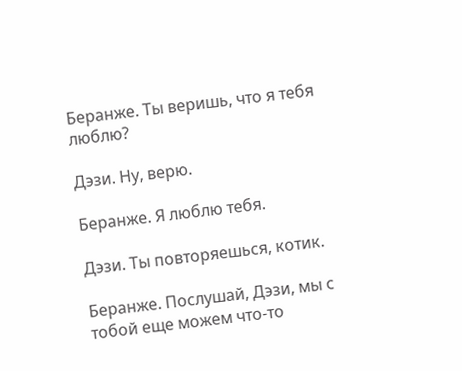Беранже. Ты веришь, что я тебя люблю?

Дэзи. Ну, верю.

Беранже. Я люблю тебя.

Дэзи. Ты повторяешься, котик.

Беранже. Послушай, Дэзи, мы с тобой еще можем что-то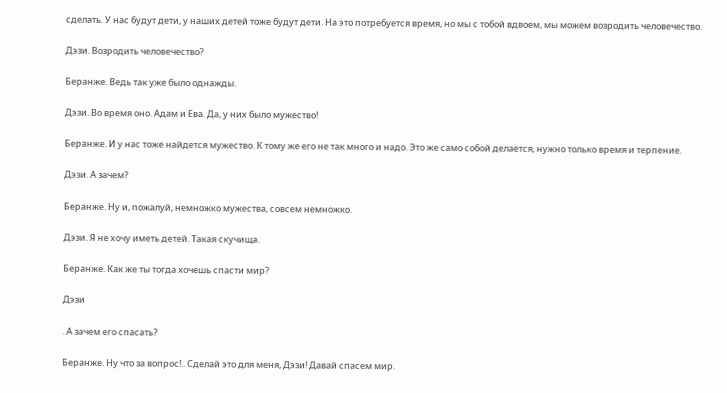сделать. У нас будут дети, у наших детей тоже будут дети. На это потребуется время, но мы с тобой вдвоем, мы можем возродить человечество.

Дэзи. Возродить человечество?

Беранже. Ведь так уже было однажды.

Дэзи. Во время оно. Адам и Ева. Да, у них было мужество!

Беранже. И у нас тоже найдется мужество. К тому же его не так много и надо. Это же само собой делается, нужно только время и терпение.

Дэзи. А зачем?

Беранже. Ну и, пожалуй, немножко мужества, совсем немножко.

Дэзи. Я не хочу иметь детей. Такая скучища.

Беранже. Как же ты тогда хочешь спасти мир?

Дэзи

. А зачем его спасать?

Беранже. Ну что за вопрос!.. Сделай это для меня, Дэзи! Давай спасем мир.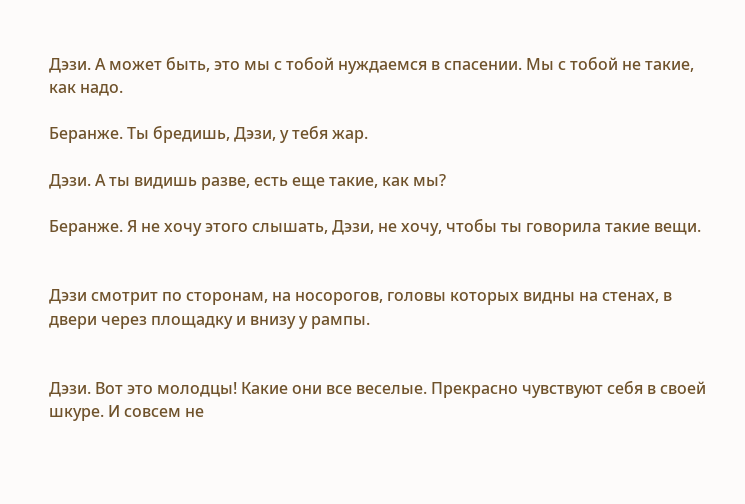Дэзи. А может быть, это мы с тобой нуждаемся в спасении. Мы с тобой не такие, как надо.

Беранже. Ты бредишь, Дэзи, у тебя жар.

Дэзи. А ты видишь разве, есть еще такие, как мы?

Беранже. Я не хочу этого слышать, Дэзи, не хочу, чтобы ты говорила такие вещи.


Дэзи смотрит по сторонам, на носорогов, головы которых видны на стенах, в двери через площадку и внизу у рампы.


Дэзи. Вот это молодцы! Какие они все веселые. Прекрасно чувствуют себя в своей шкуре. И совсем не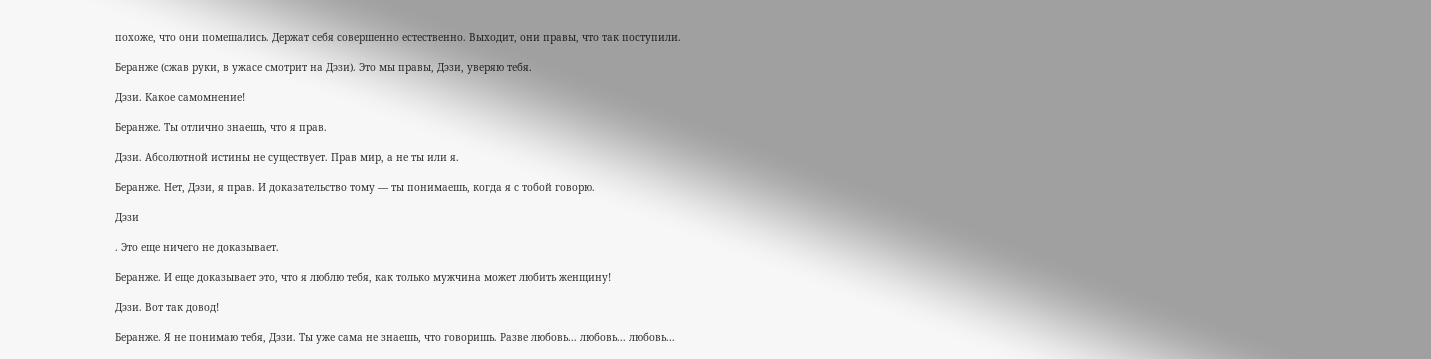похоже, что они помешались. Держат себя совершенно естественно. Выходит, они правы, что так поступили.

Беранже (сжав руки, в ужасе смотрит на Дэзи). Это мы правы, Дэзи, уверяю тебя.

Дэзи. Какое самомнение!

Беранже. Ты отлично знаешь, что я прав.

Дэзи. Абсолютной истины не существует. Прав мир, а не ты или я.

Беранже. Нет, Дэзи, я прав. И доказательство тому — ты понимаешь, когда я с тобой говорю.

Дэзи

. Это еще ничего не доказывает.

Беранже. И еще доказывает это, что я люблю тебя, как только мужчина может любить женщину!

Дэзи. Вот так довод!

Беранже. Я не понимаю тебя, Дэзи. Ты уже сама не знаешь, что говоришь. Разве любовь... любовь... любовь...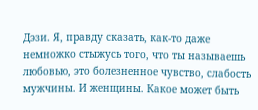Дэзи. Я, правду сказать, как-то даже немножко стыжусь того, что ты называешь любовью, это болезненное чувство, слабость мужчины. И женщины. Какое может быть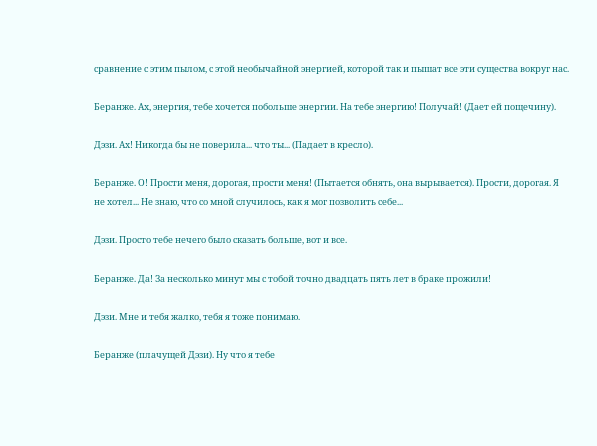сравнение с этим пылом, с этой необычайной энергией, которой так и пышат все эти существа вокруг нас.

Беранже. Ах, энергия, тебе хочется побольше энергии. На тебе энергию! Получай! (Дает ей пощечину).

Дэзи. Ах! Никогда бы не поверила... что ты... (Падает в кресло).

Беранже. О! Прости меня, дорогая, прости меня! (Пытается обнять, она вырывается). Прости, дорогая. Я не хотел... Не знаю, что со мной случилось, как я мог позволить себе...

Дэзи. Просто тебе нечего было сказать больше, вот и все.

Беранже. Да! За несколько минут мы с тобой точно двадцать пять лет в браке прожили!

Дэзи. Мне и тебя жалко, тебя я тоже понимаю.

Беранже (плачущей Дэзи). Ну что я тебе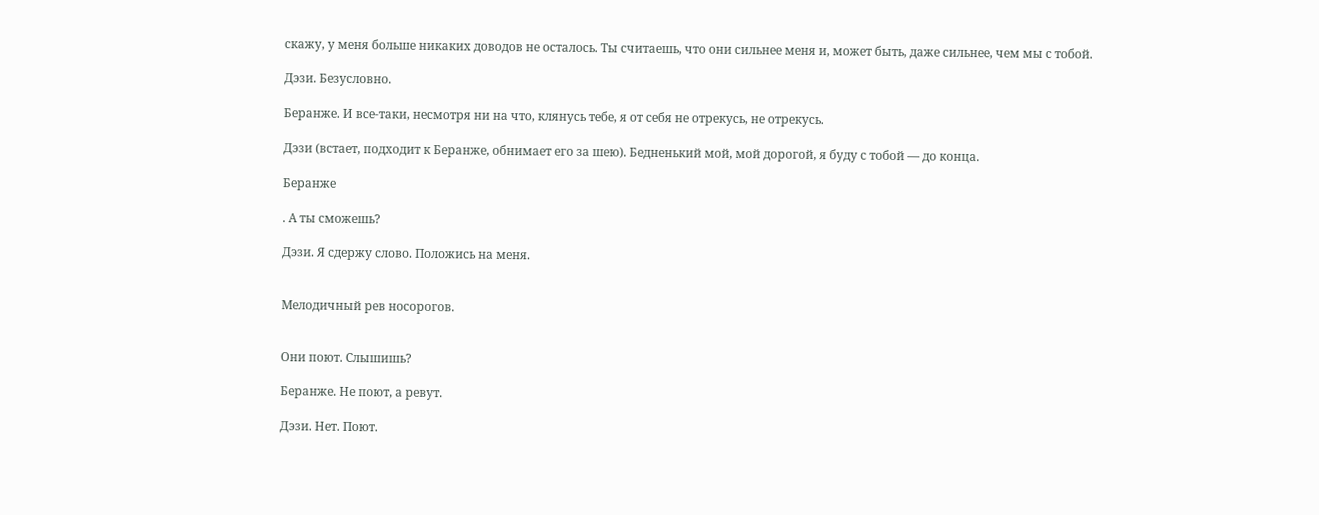скажу, у меня больше никаких доводов не осталось. Ты считаешь, что они сильнее меня и, может быть, даже сильнее, чем мы с тобой.

Дэзи. Безусловно.

Беранже. И все-таки, несмотря ни на что, клянусь тебе, я от себя не отрекусь, не отрекусь.

Дэзи (встает, подходит к Беранже, обнимает его за шею). Бедненький мой, мой дорогой, я буду с тобой — до конца.

Беранже

. А ты сможешь?

Дэзи. Я сдержу слово. Положись на меня.


Мелодичный рев носорогов.


Они поют. Слышишь?

Беранже. Не поют, а ревут.

Дэзи. Нет. Поют.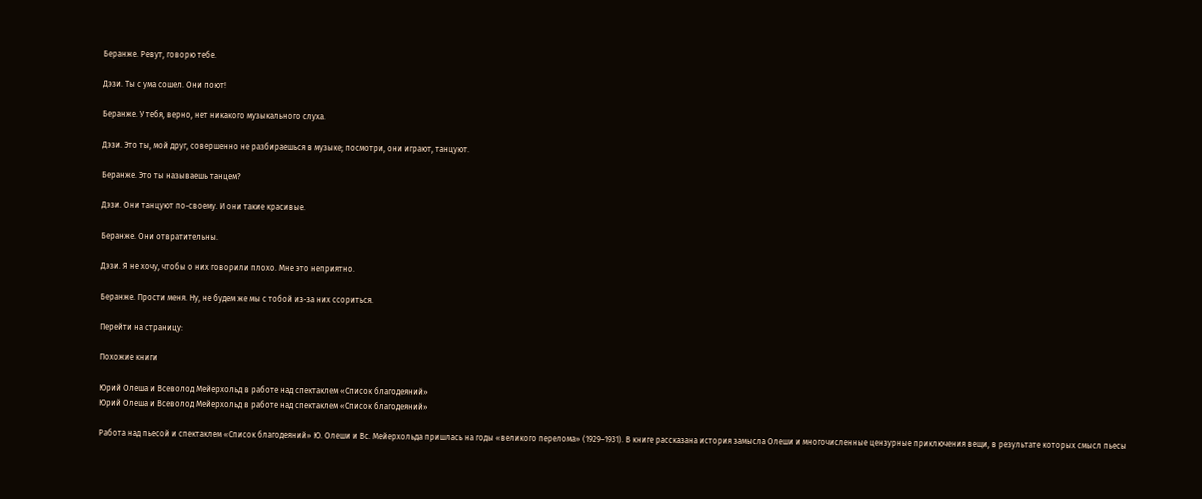Беранже. Ревут, говорю тебе.

Дэзи. Ты с ума сошел. Они поют!

Беранже. У тебя, верно, нет никакого музыкального слуха.

Дэзи. Это ты, мой друг, совершенно не разбираешься в музыке; посмотри, они играют, танцуют.

Беранже. Это ты называешь танцем?

Дэзи. Они танцуют по-своему. И они такие красивые.

Беранже. Они отвратительны.

Дэзи. Я не хочу, чтобы о них говорили плохо. Мне это неприятно.

Беранже. Прости меня. Ну, не будем же мы с тобой из-за них ссориться.

Перейти на страницу:

Похожие книги

Юрий Олеша и Всеволод Мейерхольд в работе над спектаклем «Список благодеяний»
Юрий Олеша и Всеволод Мейерхольд в работе над спектаклем «Список благодеяний»

Работа над пьесой и спектаклем «Список благодеяний» Ю. Олеши и Вс. Мейерхольда пришлась на годы «великого перелома» (1929–1931). В книге рассказана история замысла Олеши и многочисленные цензурные приключения вещи, в результате которых смысл пьесы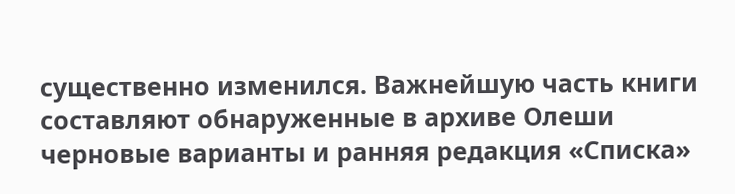существенно изменился. Важнейшую часть книги составляют обнаруженные в архиве Олеши черновые варианты и ранняя редакция «Списка»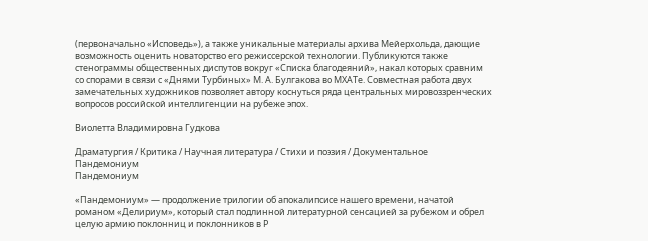(первоначально «Исповедь»), а также уникальные материалы архива Мейерхольда, дающие возможность оценить новаторство его режиссерской технологии. Публикуются также стенограммы общественных диспутов вокруг «Списка благодеяний», накал которых сравним со спорами в связи с «Днями Турбиных» М. А. Булгакова во МХАТе. Совместная работа двух замечательных художников позволяет автору коснуться ряда центральных мировоззренческих вопросов российской интеллигенции на рубеже эпох.

Виолетта Владимировна Гудкова

Драматургия / Критика / Научная литература / Стихи и поэзия / Документальное
Пандемониум
Пандемониум

«Пандемониум» — продолжение трилогии об апокалипсисе нашего времени, начатой романом «Делириум», который стал подлинной литературной сенсацией за рубежом и обрел целую армию поклонниц и поклонников в Р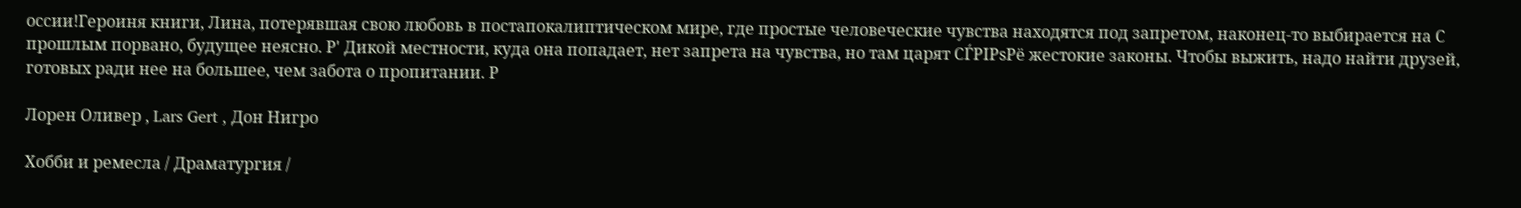оссии!Героиня книги, Лина, потерявшая свою любовь в постапокалиптическом мире, где простые человеческие чувства находятся под запретом, наконец-то выбирается на С прошлым порвано, будущее неясно. Р' Дикой местности, куда она попадает, нет запрета на чувства, но там царят СЃРІРѕРё жестокие законы. Чтобы выжить, надо найти друзей, готовых ради нее на большее, чем забота о пропитании. Р

Лорен Оливер , Lars Gert , Дон Нигро

Хобби и ремесла / Драматургия /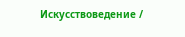Искусствоведение /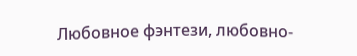Любовное фэнтези, любовно-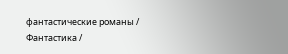фантастические романы / Фантастика /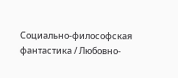Социально-философская фантастика / Любовно-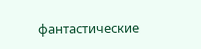фантастические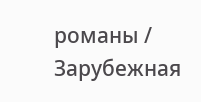романы / Зарубежная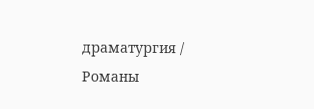драматургия / Романы